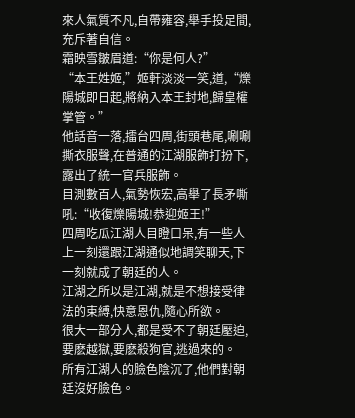來人氣質不凡,自帶雍容,舉手投足間,充斥著自信。
霜映雪皺眉道:“你是何人?”
“本王姓姬,”姬軒淡淡一笑,道,“爍陽城即日起,將納入本王封地,歸皇權掌管。”
他話音一落,擂台四周,街頭巷尾,唰唰撕衣服聲,在普通的江湖服飾打扮下,露出了統一官兵服飾。
目測數百人,氣勢恢宏,高舉了長矛嘶吼:“收復爍陽城!恭迎姬王!”
四周吃瓜江湖人目瞪口呆,有一些人上一刻還跟江湖通似地調笑聊天,下一刻就成了朝廷的人。
江湖之所以是江湖,就是不想接受律法的束縛,快意恩仇,隨心所欲。
很大一部分人,都是受不了朝廷壓迫,要麽越獄,要麽殺狗官,逃過來的。
所有江湖人的臉色陰沉了,他們對朝廷沒好臉色。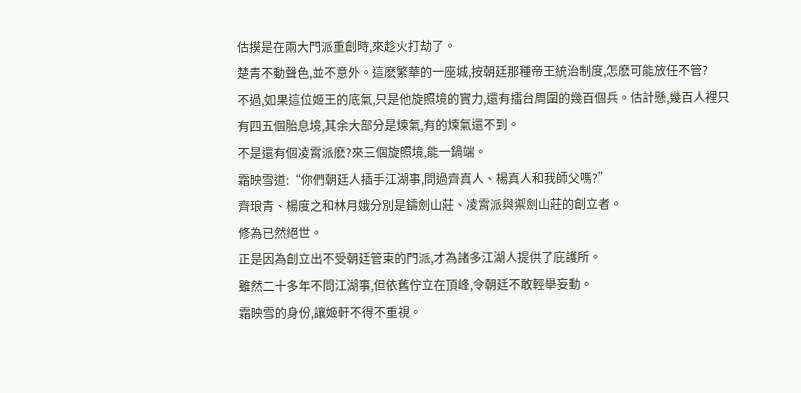估摸是在兩大門派重創時,來趁火打劫了。
楚青不動聲色,並不意外。這麽繁華的一座城,按朝廷那種帝王統治制度,怎麽可能放任不管?
不過,如果這位姬王的底氣,只是他旋照境的實力,還有擂台周圍的幾百個兵。估計懸,幾百人裡只有四五個胎息境,其余大部分是煉氣,有的煉氣還不到。
不是還有個凌霄派麽?來三個旋照境,能一鍋端。
霜映雪道:“你們朝廷人插手江湖事,問過齊真人、楊真人和我師父嗎?”
齊琅青、楊度之和林月娥分別是鑄劍山莊、凌霄派與禦劍山莊的創立者。
修為已然絕世。
正是因為創立出不受朝廷管束的門派,才為諸多江湖人提供了庇護所。
雖然二十多年不問江湖事,但依舊佇立在頂峰,令朝廷不敢輕舉妄動。
霜映雪的身份,讓姬軒不得不重視。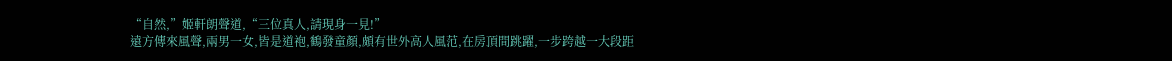“自然,”姬軒朗聲道,“三位真人,請現身一見!”
遠方傳來風聲,兩男一女,皆是道袍,鶴發童顏,頗有世外高人風范,在房頂間跳躍,一步跨越一大段距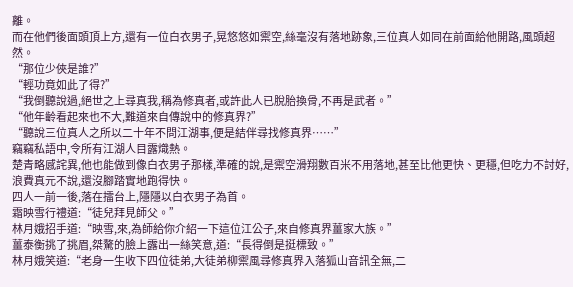離。
而在他們後面頭頂上方,還有一位白衣男子,晃悠悠如禦空,絲毫沒有落地跡象,三位真人如同在前面給他開路,風頭超然。
“那位少俠是誰?”
“輕功竟如此了得?”
“我倒聽說過,絕世之上尋真我,稱為修真者,或許此人已脫胎換骨,不再是武者。”
“他年齡看起來也不大,難道來自傳說中的修真界?”
“聽說三位真人之所以二十年不問江湖事,便是結伴尋找修真界……”
竊竊私語中,令所有江湖人目露熾熱。
楚青略感詫異,他也能做到像白衣男子那樣,準確的說,是禦空滑翔數百米不用落地,甚至比他更快、更穩,但吃力不討好,浪費真元不說,還沒腳踏實地跑得快。
四人一前一後,落在擂台上,隱隱以白衣男子為首。
霜映雪行禮道:“徒兒拜見師父。”
林月娥招手道:“映雪,來,為師給你介紹一下這位江公子,來自修真界薑家大族。”
薑泰衡挑了挑眉,桀驁的臉上露出一絲笑意,道:“長得倒是挺標致。”
林月娥笑道:“老身一生收下四位徒弟,大徒弟柳禦風尋修真界入落狐山音訊全無,二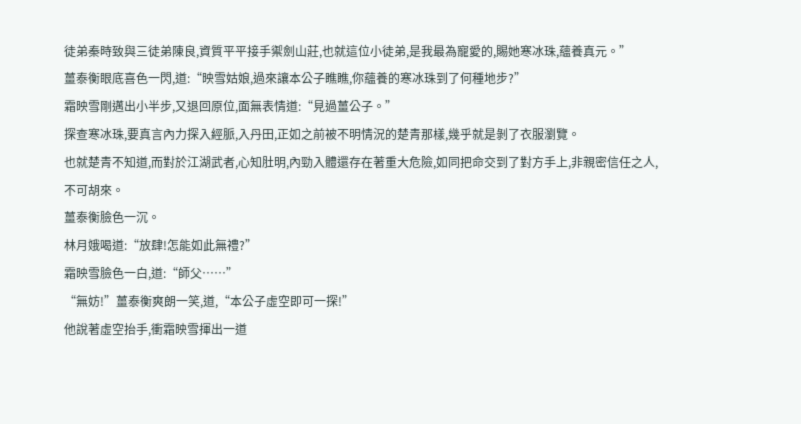徒弟秦時致與三徒弟陳良,資質平平接手禦劍山莊,也就這位小徒弟,是我最為寵愛的,賜她寒冰珠,蘊養真元。”
薑泰衡眼底喜色一閃,道:“映雪姑娘,過來讓本公子瞧瞧,你蘊養的寒冰珠到了何種地步?”
霜映雪剛邁出小半步,又退回原位,面無表情道:“見過薑公子。”
探查寒冰珠,要真言內力探入經脈,入丹田,正如之前被不明情況的楚青那樣,幾乎就是剝了衣服瀏覽。
也就楚青不知道,而對於江湖武者,心知肚明,內勁入體還存在著重大危險,如同把命交到了對方手上,非親密信任之人,不可胡來。
薑泰衡臉色一沉。
林月娥喝道:“放肆!怎能如此無禮?”
霜映雪臉色一白,道:“師父……”
“無妨!”薑泰衡爽朗一笑,道,“本公子虛空即可一探!”
他說著虛空抬手,衝霜映雪揮出一道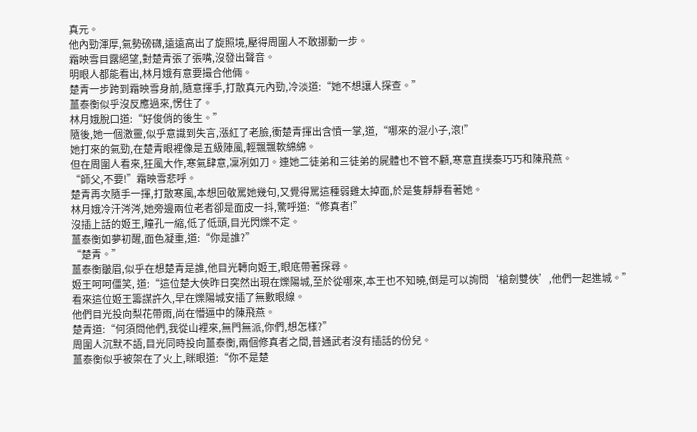真元。
他內勁渾厚,氣勢磅礴,遠遠高出了旋照境,壓得周圍人不敢挪動一步。
霜映雪目露絕望,對楚青張了張嘴,沒發出聲音。
明眼人都能看出,林月娥有意要撮合他倆。
楚青一步跨到霜映雪身前,隨意揮手,打散真元內勁,冷淡道:“她不想讓人探查。”
薑泰衡似乎沒反應過來,愣住了。
林月娥脫口道:“好俊俏的後生。”
隨後,她一個激靈,似乎意識到失言,漲紅了老臉,衝楚青揮出含憤一掌,道,“哪來的混小子,滾!”
她打來的氣勁,在楚青眼裡像是五級陣風,輕飄飄軟綿綿。
但在周圍人看來,狂風大作,寒氣肆意,凜冽如刀。連她二徒弟和三徒弟的屍體也不管不顧,寒意直撲秦巧巧和陳飛燕。
“師父,不要!”霜映雪悲呼。
楚青再次隨手一揮,打散寒風,本想回敬罵她幾句,又覺得罵這種弱雞太掉面,於是隻靜靜看著她。
林月娥冷汗涔涔,她旁邊兩位老者卻是面皮一抖,驚呼道:“修真者!”
沒插上話的姬王,瞳孔一縮,低了低頭,目光閃爍不定。
薑泰衡如夢初醒,面色凝重,道:“你是誰?”
“楚青。”
薑泰衡皺眉,似乎在想楚青是誰,他目光轉向姬王,眼底帶著探尋。
姬王呵呵僵笑, 道:“這位楚大俠昨日突然出現在爍陽城,至於從哪來,本王也不知曉,倒是可以詢問‘槍劍雙俠’,他們一起進城。”
看來這位姬王籌謀許久,早在爍陽城安插了無數眼線。
他們目光投向梨花帶雨,尚在懵逼中的陳飛燕。
楚青道:“何須問他們,我從山裡來,無門無派,你們,想怎樣?”
周圍人沉默不語,目光同時投向薑泰衡,兩個修真者之間,普通武者沒有插話的份兒。
薑泰衡似乎被架在了火上,眯眼道:“你不是楚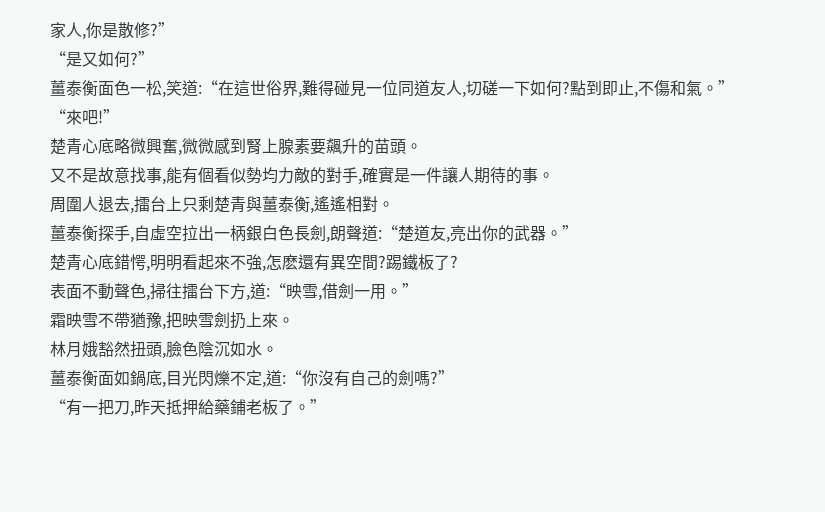家人,你是散修?”
“是又如何?”
薑泰衡面色一松,笑道:“在這世俗界,難得碰見一位同道友人,切磋一下如何?點到即止,不傷和氣。”
“來吧!”
楚青心底略微興奮,微微感到腎上腺素要飆升的苗頭。
又不是故意找事,能有個看似勢均力敵的對手,確實是一件讓人期待的事。
周圍人退去,擂台上只剩楚青與薑泰衡,遙遙相對。
薑泰衡探手,自虛空拉出一柄銀白色長劍,朗聲道:“楚道友,亮出你的武器。”
楚青心底錯愕,明明看起來不強,怎麽還有異空間?踢鐵板了?
表面不動聲色,掃往擂台下方,道:“映雪,借劍一用。”
霜映雪不帶猶豫,把映雪劍扔上來。
林月娥豁然扭頭,臉色陰沉如水。
薑泰衡面如鍋底,目光閃爍不定,道:“你沒有自己的劍嗎?”
“有一把刀,昨天抵押給藥鋪老板了。”